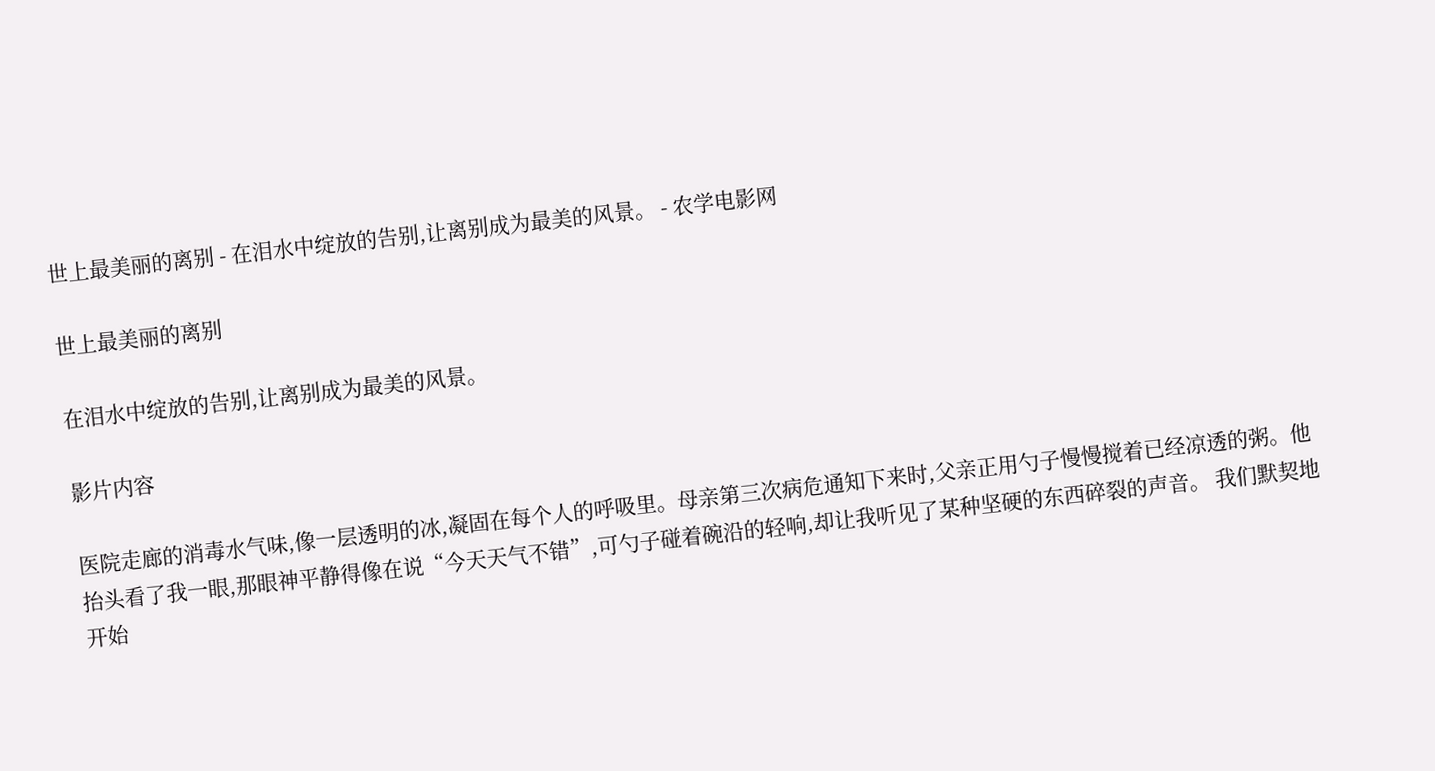世上最美丽的离别 - 在泪水中绽放的告别,让离别成为最美的风景。 - 农学电影网

世上最美丽的离别

在泪水中绽放的告别,让离别成为最美的风景。

影片内容

医院走廊的消毒水气味,像一层透明的冰,凝固在每个人的呼吸里。母亲第三次病危通知下来时,父亲正用勺子慢慢搅着已经凉透的粥。他抬头看了我一眼,那眼神平静得像在说“今天天气不错”,可勺子碰着碗沿的轻响,却让我听见了某种坚硬的东西碎裂的声音。 我们默契地开始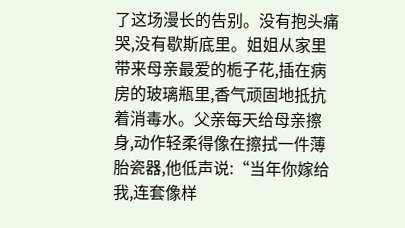了这场漫长的告别。没有抱头痛哭,没有歇斯底里。姐姐从家里带来母亲最爱的栀子花,插在病房的玻璃瓶里,香气顽固地抵抗着消毒水。父亲每天给母亲擦身,动作轻柔得像在擦拭一件薄胎瓷器,他低声说:“当年你嫁给我,连套像样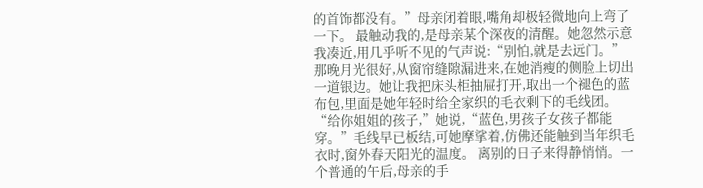的首饰都没有。”母亲闭着眼,嘴角却极轻微地向上弯了一下。 最触动我的,是母亲某个深夜的清醒。她忽然示意我凑近,用几乎听不见的气声说:“别怕,就是去远门。”那晚月光很好,从窗帘缝隙漏进来,在她消瘦的侧脸上切出一道银边。她让我把床头柜抽屉打开,取出一个褪色的蓝布包,里面是她年轻时给全家织的毛衣剩下的毛线团。“给你姐姐的孩子,”她说,“蓝色,男孩子女孩子都能穿。”毛线早已板结,可她摩挲着,仿佛还能触到当年织毛衣时,窗外春天阳光的温度。 离别的日子来得静悄悄。一个普通的午后,母亲的手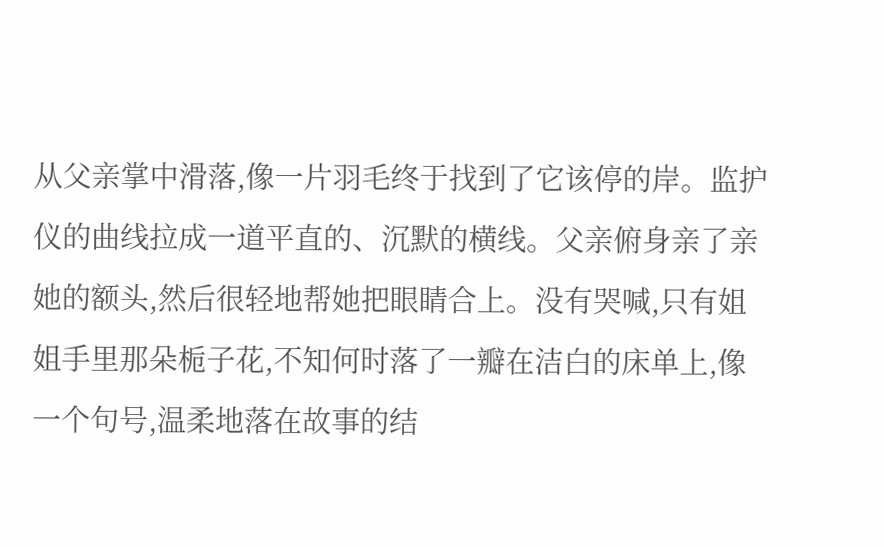从父亲掌中滑落,像一片羽毛终于找到了它该停的岸。监护仪的曲线拉成一道平直的、沉默的横线。父亲俯身亲了亲她的额头,然后很轻地帮她把眼睛合上。没有哭喊,只有姐姐手里那朵栀子花,不知何时落了一瓣在洁白的床单上,像一个句号,温柔地落在故事的结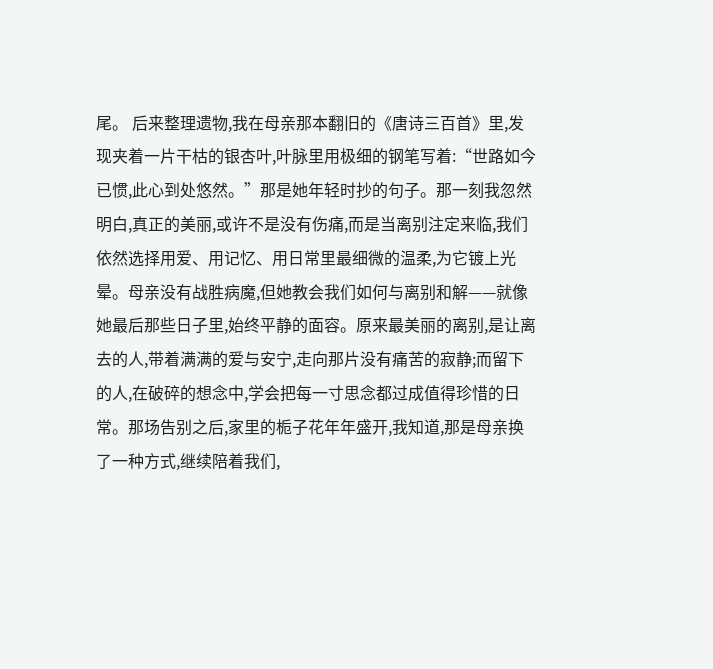尾。 后来整理遗物,我在母亲那本翻旧的《唐诗三百首》里,发现夹着一片干枯的银杏叶,叶脉里用极细的钢笔写着:“世路如今已惯,此心到处悠然。”那是她年轻时抄的句子。那一刻我忽然明白,真正的美丽,或许不是没有伤痛,而是当离别注定来临,我们依然选择用爱、用记忆、用日常里最细微的温柔,为它镀上光晕。母亲没有战胜病魔,但她教会我们如何与离别和解——就像她最后那些日子里,始终平静的面容。原来最美丽的离别,是让离去的人,带着满满的爱与安宁,走向那片没有痛苦的寂静;而留下的人,在破碎的想念中,学会把每一寸思念都过成值得珍惜的日常。那场告别之后,家里的栀子花年年盛开,我知道,那是母亲换了一种方式,继续陪着我们,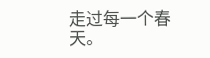走过每一个春天。